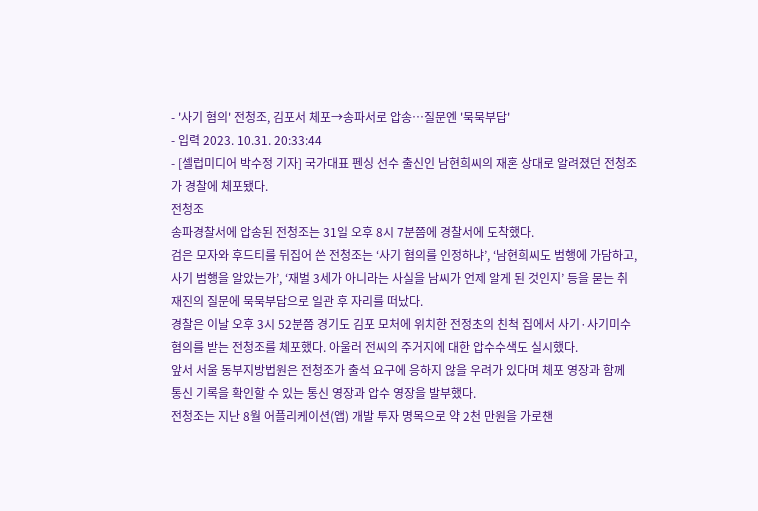- '사기 혐의' 전청조, 김포서 체포→송파서로 압송…질문엔 '묵묵부답'
- 입력 2023. 10.31. 20:33:44
- [셀럽미디어 박수정 기자] 국가대표 펜싱 선수 출신인 남현희씨의 재혼 상대로 알려졌던 전청조가 경찰에 체포됐다.
전청조
송파경찰서에 압송된 전청조는 31일 오후 8시 7분쯤에 경찰서에 도착했다.
검은 모자와 후드티를 뒤집어 쓴 전청조는 ‘사기 혐의를 인정하냐’, ‘남현희씨도 범행에 가담하고, 사기 범행을 알았는가’, ‘재벌 3세가 아니라는 사실을 남씨가 언제 알게 된 것인지’ 등을 묻는 취재진의 질문에 묵묵부답으로 일관 후 자리를 떠났다.
경찰은 이날 오후 3시 52분쯤 경기도 김포 모처에 위치한 전정초의 친척 집에서 사기·사기미수 혐의를 받는 전청조를 체포했다. 아울러 전씨의 주거지에 대한 압수수색도 실시했다.
앞서 서울 동부지방법원은 전청조가 출석 요구에 응하지 않을 우려가 있다며 체포 영장과 함께 통신 기록을 확인할 수 있는 통신 영장과 압수 영장을 발부했다.
전청조는 지난 8월 어플리케이션(앱) 개발 투자 명목으로 약 2천 만원을 가로챈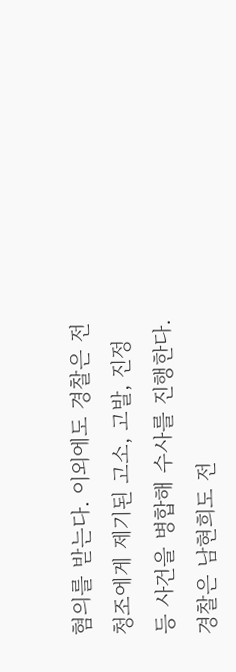혐의를 받는다. 이외에도 경찰은 전청조에게 제기된 고소, 고발, 진정 등 사건을 병합해 수사를 진행한다.
경찰은 남현희도 전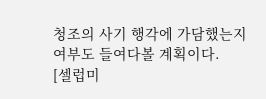청조의 사기 행각에 가담했는지 여부도 들여다볼 계획이다.
[셀럽미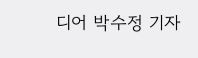디어 박수정 기자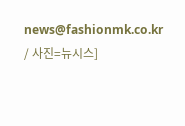news@fashionmk.co.kr / 사진=뉴시스]